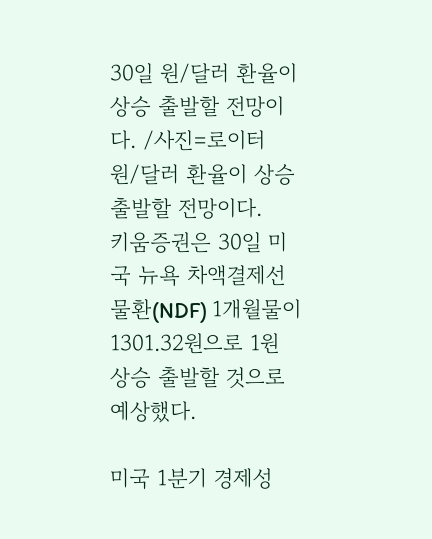30일 원/달러 환율이 상승 출발할 전망이다. /사진=로이터
원/달러 환율이 상승 출발할 전망이다.
키움증권은 30일 미국 뉴욕 차액결제선물환(NDF) 1개월물이 1301.32원으로 1원 상승 출발할 것으로 예상했다.

미국 1분기 경제성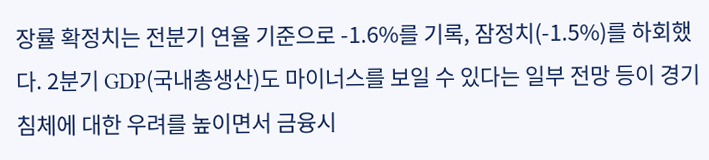장률 확정치는 전분기 연율 기준으로 -1.6%를 기록, 잠정치(-1.5%)를 하회했다. 2분기 GDP(국내총생산)도 마이너스를 보일 수 있다는 일부 전망 등이 경기 침체에 대한 우려를 높이면서 금융시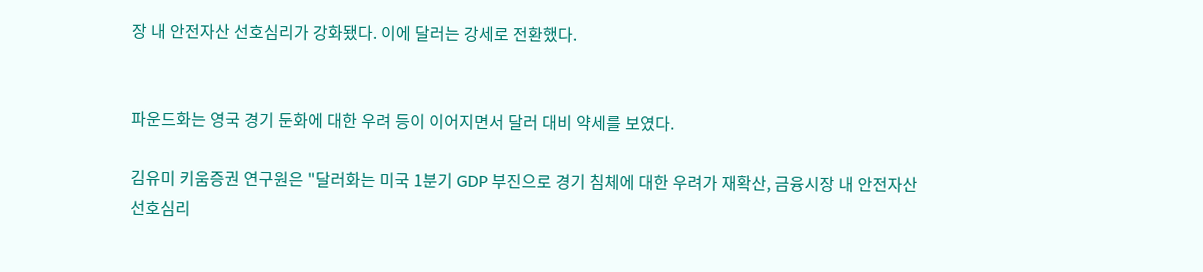장 내 안전자산 선호심리가 강화됐다. 이에 달러는 강세로 전환했다.


파운드화는 영국 경기 둔화에 대한 우려 등이 이어지면서 달러 대비 약세를 보였다.

김유미 키움증권 연구원은 "달러화는 미국 1분기 GDP 부진으로 경기 침체에 대한 우려가 재확산, 금융시장 내 안전자산 선호심리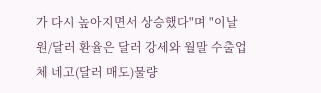가 다시 높아지면서 상승했다"며 "이날 원/달러 환율은 달러 강세와 월말 수출업체 네고(달러 매도)물량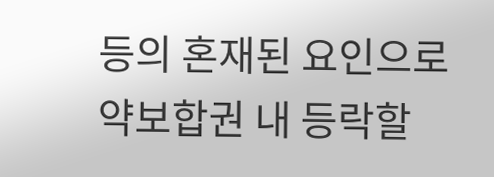등의 혼재된 요인으로 약보합권 내 등락할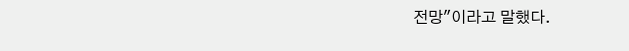전망"이라고 말했다.